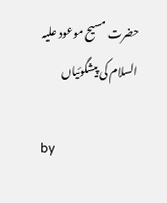حضرت مسیح موعود علیہ السلام کی پیشگوئیاں

by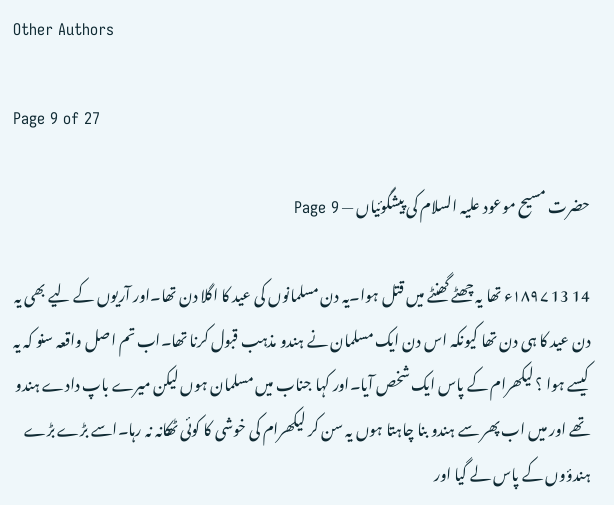Other Authors

Page 9 of 27

حضرت مسیح موعود علیہ السلام کی پیشگوئیاں — Page 9

14 13 ۱۸۹۷ء تھا یہ چھٹے گھنٹے میں قتل ہوا۔یہ دن مسلمانوں کی عید کا اگلا دن تھا۔اور آریوں کے لیے بھی یہ دن عید کا ہی دن تھا کیونکہ اس دن ایک مسلمان نے ہندو مذہب قبول کرنا تھا۔اب تم اصل واقعہ سنو کہ یہ کیسے ہوا ؟ لیکھرام کے پاس ایک شخص آیا۔اور کہا جناب میں مسلمان ہوں لیکن میرے باپ دادے ہندو تھے اور میں اب پھر سے ہندو بنا چاہتا ہوں یہ سن کر لیکھرام کی خوشی کا کوئی ٹھکانہ نہ رہا۔اسے بڑے بڑے ہندؤوں کے پاس لے گیا اور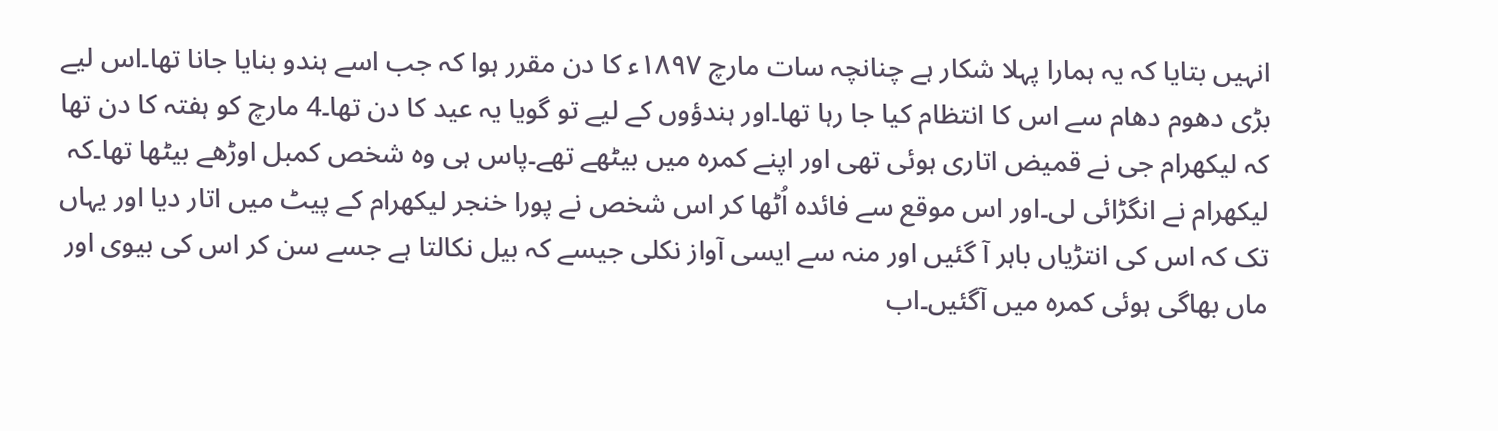انہیں بتایا کہ یہ ہمارا پہلا شکار ہے چنانچہ سات مارچ ۱۸۹۷ء کا دن مقرر ہوا کہ جب اسے ہندو بنایا جانا تھا۔اس لیے بڑی دھوم دھام سے اس کا انتظام کیا جا رہا تھا۔اور ہندؤوں کے لیے تو گویا یہ عید کا دن تھا۔4 مارچ کو ہفتہ کا دن تھا کہ لیکھرام جی نے قمیض اتاری ہوئی تھی اور اپنے کمرہ میں بیٹھے تھے۔پاس ہی وہ شخص کمبل اوڑھے بیٹھا تھا۔کہ لیکھرام نے انگڑائی لی۔اور اس موقع سے فائدہ اُٹھا کر اس شخص نے پورا خنجر لیکھرام کے پیٹ میں اتار دیا اور یہاں تک کہ اس کی انتڑیاں باہر آ گئیں اور منہ سے ایسی آواز نکلی جیسے کہ بیل نکالتا ہے جسے سن کر اس کی بیوی اور ماں بھاگی ہوئی کمرہ میں آگئیں۔اب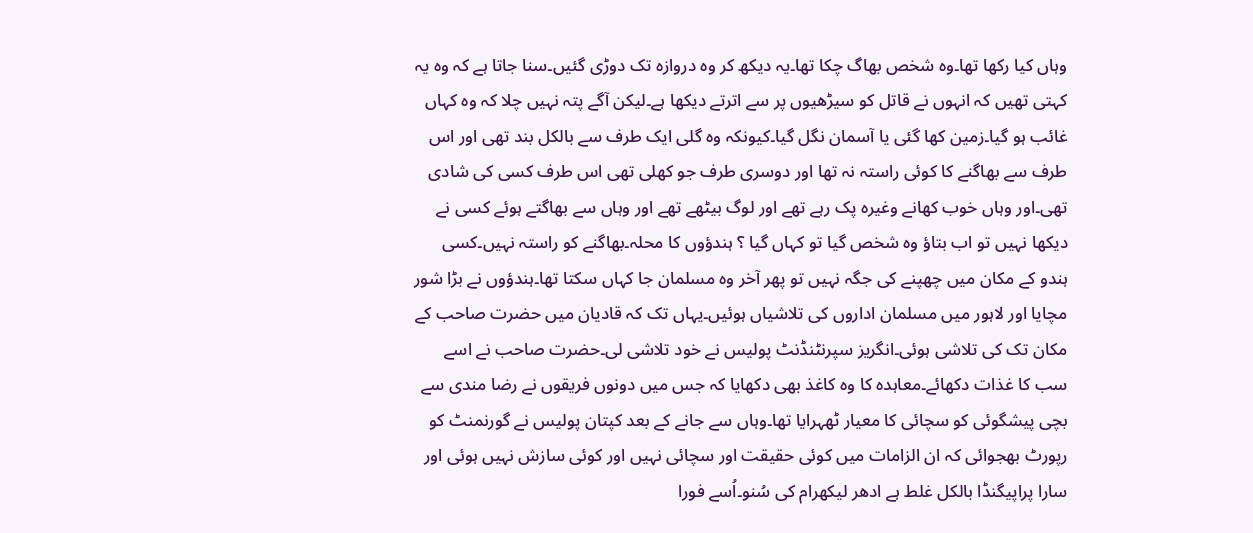وہاں کیا رکھا تھا۔وہ شخص بھاگ چکا تھا۔یہ دیکھ کر وہ دروازہ تک دوڑی گئیں۔سنا جاتا ہے کہ وہ یہ کہتی تھیں کہ انہوں نے قاتل کو سیڑھیوں پر سے اترتے دیکھا ہے۔لیکن آگے پتہ نہیں چلا کہ وہ کہاں غائب ہو گیا۔زمین کھا گئی یا آسمان نگل گیا۔کیونکہ وہ گلی ایک طرف سے بالکل بند تھی اور اس طرف سے بھاگنے کا کوئی راستہ نہ تھا اور دوسری طرف جو کھلی تھی اس طرف کسی کی شادی تھی۔اور وہاں خوب کھانے وغیرہ پک رہے تھے اور لوگ بیٹھے تھے اور وہاں سے بھاگتے ہوئے کسی نے دیکھا نہیں تو اب بتاؤ وہ شخص گیا تو کہاں گیا ؟ ہندؤوں کا محلہ۔بھاگنے کو راستہ نہیں۔کسی ہندو کے مکان میں چھپنے کی جگہ نہیں تو پھر آخر وہ مسلمان جا کہاں سکتا تھا۔ہندؤوں نے بڑا شور مچایا اور لاہور میں مسلمان اداروں کی تلاشیاں ہوئیں۔یہاں تک کہ قادیان میں حضرت صاحب کے مکان تک کی تلاشی ہوئی۔انگریز سپرنٹنڈنٹ پولیس نے خود تلاشی لی۔حضرت صاحب نے اسے سب کا غذات دکھائے۔معاہدہ کا وہ کاغذ بھی دکھایا کہ جس میں دونوں فریقوں نے رضا مندی سے بچی پیشگوئی کو سچائی کا معیار ٹھہرایا تھا۔وہاں سے جانے کے بعد کپتان پولیس نے گورنمنٹ کو رپورٹ بھجوائی کہ ان الزامات میں کوئی حقیقت اور سچائی نہیں اور کوئی سازش نہیں ہوئی اور سارا پراپیگنڈا بالکل غلط ہے ادھر لیکھرام کی سُنو۔اُسے فورا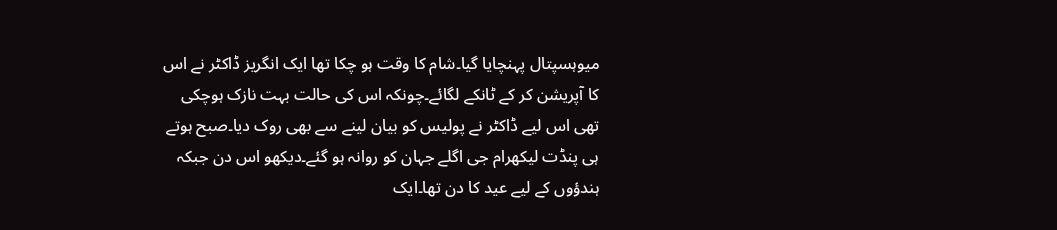میوہسپتال پہنچایا گیا۔شام کا وقت ہو چکا تھا ایک انگریز ڈاکٹر نے اس کا آپریشن کر کے ٹانکے لگائے۔چونکہ اس کی حالت بہت نازک ہوچکی تھی اس لیے ڈاکٹر نے پولیس کو بیان لینے سے بھی روک دیا۔صبح ہوتے ہی پنڈت لیکھرام جی اگلے جہان کو روانہ ہو گئے۔دیکھو اس دن جبکہ ہندؤوں کے لیے عید کا دن تھا۔ایک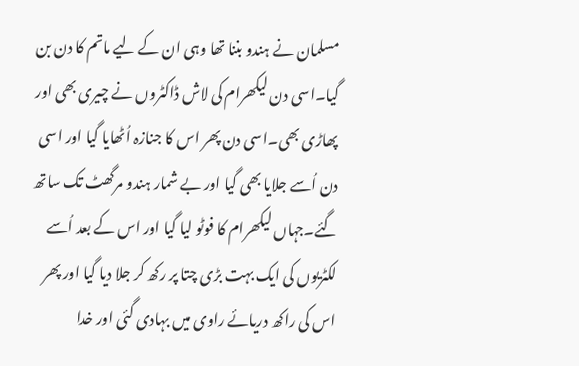مسلمان نے ہندو بننا تھا وہی ان کے لیے ماتم کا دن بن گیا۔اسی دن لیکھرام کی لاش ڈاکٹروں نے چیری بھی اور پھاڑی بھی۔اسی دن پھر اس کا جنازہ اُٹھایا گیا اور اسی دن اُسے جلایا بھی گیا اور بے شمار ہندو مرگھٹ تک ساتھ گئے۔جہاں لیکھرام کا فوٹو لیا گیا اور اس کے بعد اُسے لکٹریوں کی ایک بہت بڑی چتا پر رکھ کر جلا دیا گیا اور پھر اس کی راکھ دریائے راوی میں بہادی گئی اور خدا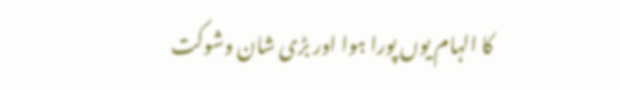کا الہام یوں پورا ہوا اور بڑی شان وشوکت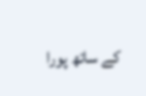کے ساتھ پورا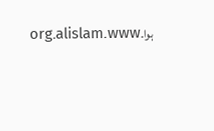ہوا۔www۔alislam۔org